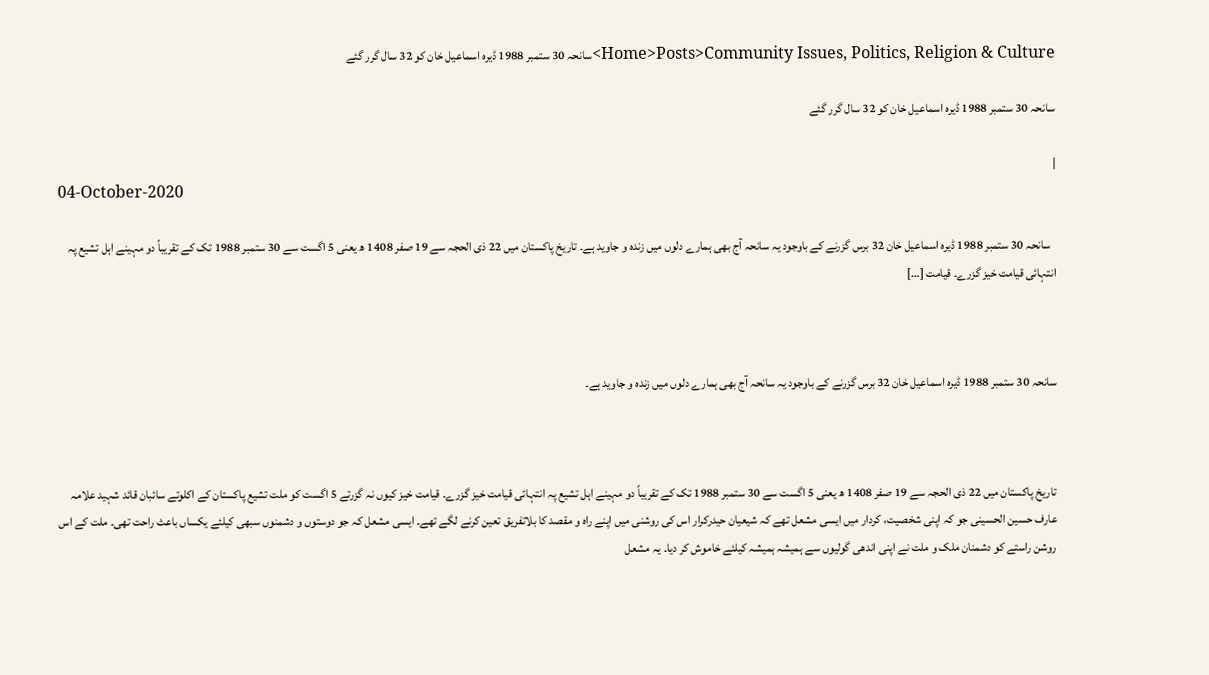Home>Posts>Community Issues, Politics, Religion & Culture>سانحہ 30 ستمبر 1988 ڈیرہ اسماعیل خان کو 32 سال گرر گئے

سانحہ 30 ستمبر 1988 ڈیرہ اسماعیل خان کو 32 سال گرر گئے

|
04-October-2020

  سانحہ 30 ستمبر 1988 ڈیرہ اسماعیل خان 32 برس گزرنے کے باوجود یہ سانحہ آج بھی ہمارے دلوں میں زندہ و جاوید ہے۔ تاریخ پاکستان میں 22 ذی الحجہ سے 19 صفر 1408 ھ یعنی 5 اگست سے 30 ستمبر 1988 تک کے تقریباً دو مہینے اہل تشیع پہ انتہائی قیامت خیز گزرے۔ قیامت […]



سانحہ 30 ستمبر 1988 ڈیرہ اسماعیل خان 32 برس گزرنے کے باوجود یہ سانحہ آج بھی ہمارے دلوں میں زندہ و جاوید ہے۔



تاریخ پاکستان میں 22 ذی الحجہ سے 19 صفر 1408 ھ یعنی 5 اگست سے 30 ستمبر 1988 تک کے تقریباً دو مہینے اہل تشیع پہ انتہائی قیامت خیز گزرے۔ قیامت خیز کیوں نہ گزرتے 5 اگست کو ملت تشیع پاکستان کے اکلوتے سائبان قائد شہید علامہ عارف حسین الحسینی جو کہ اپنی شخصیت، کردار میں ایسی مشعل تھے کہ شیعیان حیدرکرار اس کی روشنی میں اپنے راہ و مقصد کا بلاتفریق تعین کرنے لگے تھے۔ ایسی مشعل کہ جو دوستوں و دشمنوں سبھی کیلئے یکساں باعث راحت تھی۔ ملت کے اس روشن راستے کو دشمنان ملک و ملت نے اپنی اندھی گولیوں سے ہمیشہ ہمیشہ کیلئے خاموش کر دیا۔ یہ مشعل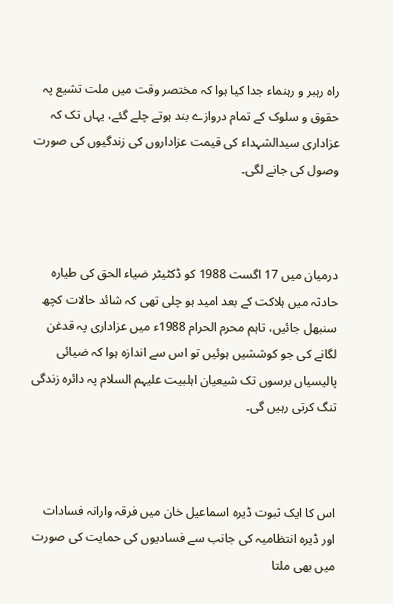راہ رہبر و رہنماء جدا کیا ہوا کہ مختصر وقت میں ملت تشیع پہ حقوق و سلوک کے تمام دروازے بند ہوتے چلے گئے، یہاں تک کہ عزاداری سیدالشہداء کی قیمت عزاداروں کی زندگیوں کی صورت وصول کی جانے لگی۔



درمیان میں 17 اگست 1988 کو ڈکٹیٹر ضیاء الحق کی طیارہ حادثہ میں ہلاکت کے بعد امید ہو چلی تھی کہ شائد حالات کچھ سنبھل جائیں، تاہم محرم الحرام 1988ء میں عزاداری پہ قدغن لگانے کی جو کوششیں ہوئیں تو اس سے اندازہ ہوا کہ ضیائی پالیسیاں برسوں تک شیعیان اہلبیت علیہم السلام پہ دائرہ زندگی تنگ کرتی رہیں گی۔



اس کا ایک ثبوت ڈیرہ اسماعیل خان میں فرقہ وارانہ فسادات اور ڈیرہ انتظامیہ کی جانب سے فسادیوں کی حمایت کی صورت میں بھی ملتا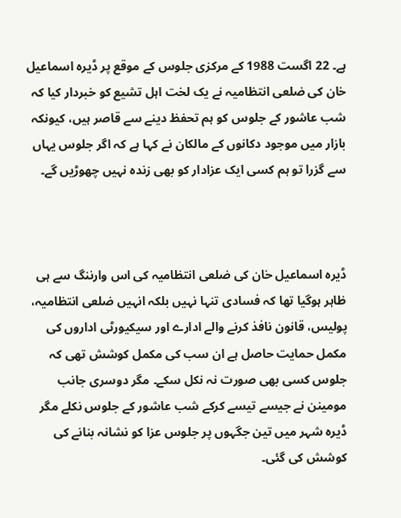ہے۔ 22 اگست 1988 کے مرکزی جلوس کے موقع پر ڈیرہ اسماعیل خان کی ضلعی انتظامیہ نے یک لخت اہل تشیع کو خبردار کیا کہ شب عاشور کے جلوس کو ہم تحفظ دینے سے قاصر ہیں، کیونکہ بازار میں موجود دکانوں کے مالکان نے کہا ہے کہ اگر جلوس یہاں سے گزرا تو ہم کسی ایک عزادار کو بھی زندہ نہیں چھوڑیں گے۔



ڈیرہ اسماعیل خان کی ضلعی انتظامیہ کی اس وارننگ سے ہی ظاہر ہوگیا تھا کہ فسادی تنہا نہیں بلکہ انہیں ضلعی انتظامیہ، پولیس، قانون نافذ کرنے والے ادارے اور سیکیورٹی اداروں کی مکمل حمایت حاصل ہے ان سب کی مکمل کوشش تھی کہ جلوس کسی بھی صورت نہ نکل سکے۔ مگر دوسری جانب مومینن نے جیسے تیسے کرکے شب عاشور کے جلوس نکلے مگر ڈیرہ شہر میں تین جگہوں پر جلوس عزا کو نشانہ بنانے کی کوشش کی گئی۔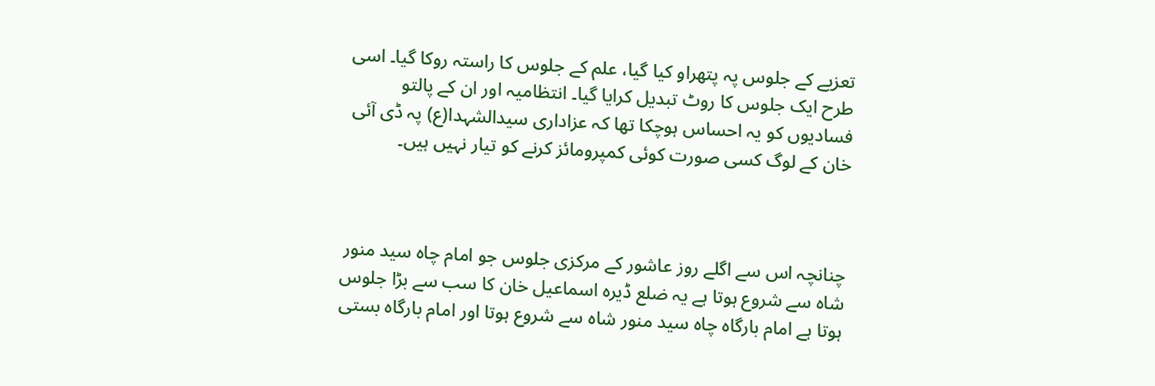تعزیے کے جلوس پہ پتھراو کیا گیا، علم کے جلوس کا راستہ روکا گیا۔ اسی طرح ایک جلوس کا روٹ تبدیل کرایا گیا۔ انتظامیہ اور ان کے پالتو فسادیوں کو یہ احساس ہوچکا تھا کہ عزاداری سیدالشہدا(ع) پہ ڈی آئی خان کے لوگ کسی صورت کوئی کمپرومائز کرنے کو تیار نہیں ہیں۔



چنانچہ اس سے اگلے روز عاشور کے مرکزی جلوس جو امام چاہ سید منور شاہ سے شروع ہوتا ہے یہ ضلع ڈیرہ اسماعیل خان کا سب سے بڑا جلوس ہوتا ہے امام بارگاہ چاہ سید منور شاہ سے شروع ہوتا اور امام بارگاہ بستی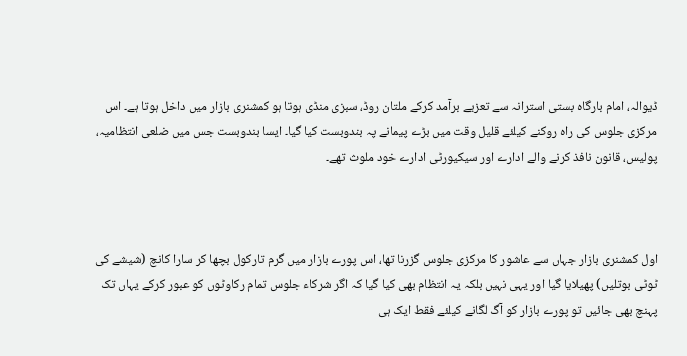ڈیوالہ، امام بارگاہ بستی استرانہ سے تعزیے برآمد کرکے ملتان روڈ، سبزی منڈی ہوتا ہو کمشنری بازار میں داخل ہوتا ہے۔ اس مرکزی جلوس کی راہ روکنے کیلئے قلیل وقت میں بڑے پیمانے پہ بندوبست کیا گیا۔ ایسا بندوبست جس میں ضلعی انتظامیہ، پولیس، قانون نافذ کرنے والے ادارے اور سیکیورٹی ادارے خود ملوث تھے۔



اول کمشنری بازار جہاں سے عاشور کا مرکزی جلوس گزرنا تھا، اس پورے بازار میں گرم تارکول بچھا کر سارا کانچ (شیشے کی ٹوٹی بوتلیں) پھیلایا گیا اور یہی نہیں بلکہ یہ انتظام بھی کیا گیا کہ اگر شرکاء جلوس تمام رکاوٹوں کو عبور کرکے یہاں تک پہنچ بھی جائیں تو پورے بازار کو آگ لگانے کیلئے فقط ایک ہی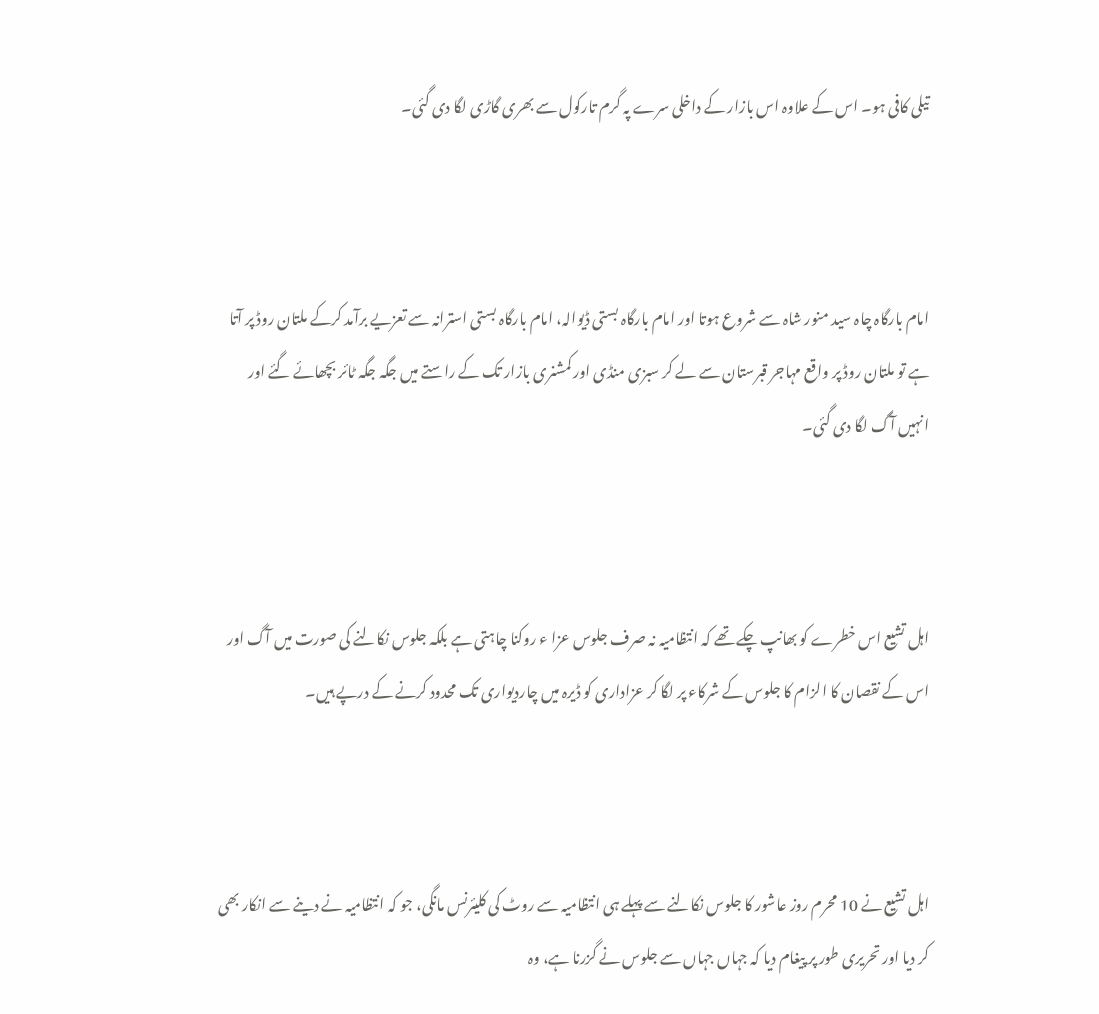تیلی کافی ہو۔ اس کے علاوہ اس بازار کے داخلی سرے پہ گرم تارکول سے بھری گاڑی لگا دی گئی۔



امام بارگاہ چاہ سید منور شاہ سے شروع ہوتا اور امام بارگاہ بستی ڈیوالہ، امام بارگاہ بستی استرانہ سے تعزیے برآمد کرکے ملتان روڈ پر آتا ہے تو ملتان روڈ پر واقع مہاجر قبرستان سے لے کر سبزی منڈی اور کمشنری بازار تک کے راستے میں جگہ جگہ ٹائر بچھائے گئے اور انہیں آگ لگا دی گئی۔



اہل تشیع اس خطرے کو بھانپ چکے تھے کہ انتظامیہ نہ صرف جلوس عزا ء روکنا چاہتی ہے بلکہ جلوس نکالنے کی صورت میں آگ اور اس کے نقصان کا الزام کا جلوس کے شرکاء پر لگا کر عزاداری کو ڈیرہ میں چاردیواری تک محدود کرنے کے درپے ہیں۔



اہل تشیع نے 10 محرم روز عاشور کا جلوس نکالنے سے پہلے ہی انتظامیہ سے روٹ کی کلیئرنس مانگی، جو کہ انتظامیہ نے دینے سے انکار بھی کر دیا اور تحریری طور پر پیغام دیا کہ جہاں جہاں سے جلوس نے گزرنا ہے، وہ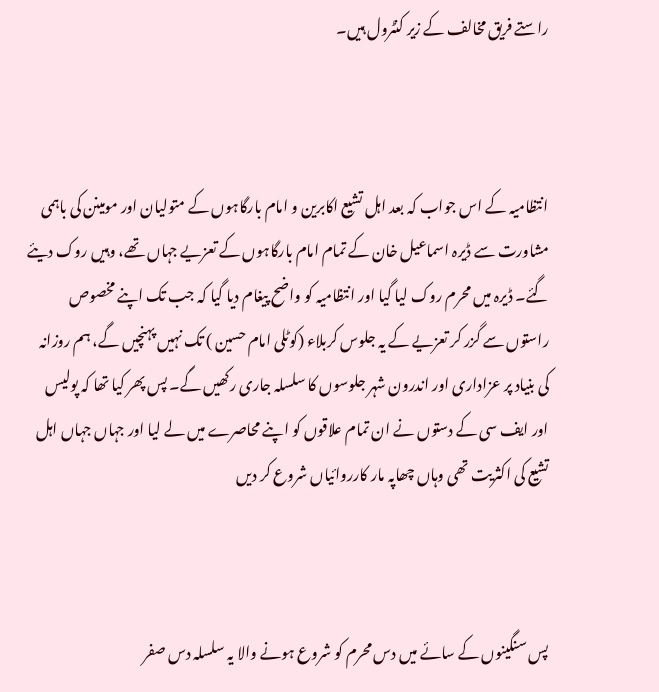راستے فریق مخالف کے زیر کنٹرول ہیں۔



انتظامیہ کے اس جواب کہ بعد اہل تشیع اکابرین و امام بارگاہوں کے متولیان اور مومینن کی باہمی مشاورت سے ڈیرہ اسماعیل خان کے تمام امام بارگاہوں کے تعزیے جہاں تھے، وہیں روک دیئے گئے۔ ڈیرہ میں محرم روک لیا گیا اور انتظامیہ کو واضح پیغام دیا گیا کہ جب تک اپنے مخصوص راستوں سے گزر کر تعزیے کے یہ جلوس کربلاء (کوٹلی امام حسین ) تک نہیں پہنچیں گے، ہم روزانہ کی بنیاد پر عزاداری اور اندرون شہر جلوسوں کا سلسلہ جاری رکھیں گے۔ پس پھر کیا تھا کہ پولیس اور ایف سی کے دستوں نے ان تمام علاقوں کو اپنے محاصرے میں لے لیا اور جہاں جہاں اہل تشیع کی اکثریت تھی وہاں چھاپہ مار کارروائیاں شروع کر دیں



پس سنگینوں کے سائے میں دس محرم کو شروع ہونے والا یہ سلسلہ دس صفر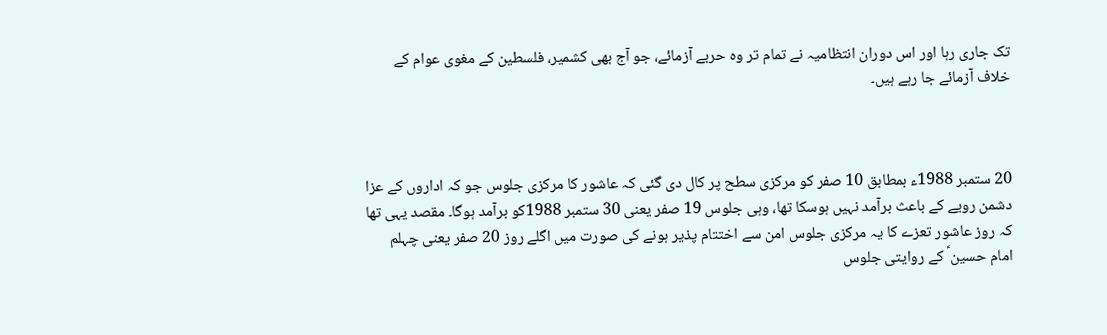تک جاری رہا اور اس دوران انتظامیہ نے تمام تر وہ حربے آزمائے، جو آج بھی کشمیر، فلسطین کے مغوی عوام کے خلاف آزمائے جا رہے ہیں۔



20 ستمبر 1988ء بمطابق 10 صفر کو مرکزی سطح پر کال دی گئی کہ عاشور کا مرکزی جلوس جو کہ اداروں کے عزا دشمن رویے کے باعث برآمد نہیں ہوسکا تھا، وہی جلوس 19 صفر یعنی 30 ستمبر 1988کو برآمد ہوگا۔ مقصد یہی تھا کہ روز عاشور تعزے کا یہ مرکزی جلوس امن سے اختتام پذیر ہونے کی صورت میں اگلے روز 20 صفر یعنی چہلم امام حسین ؑ کے روایتی جلوس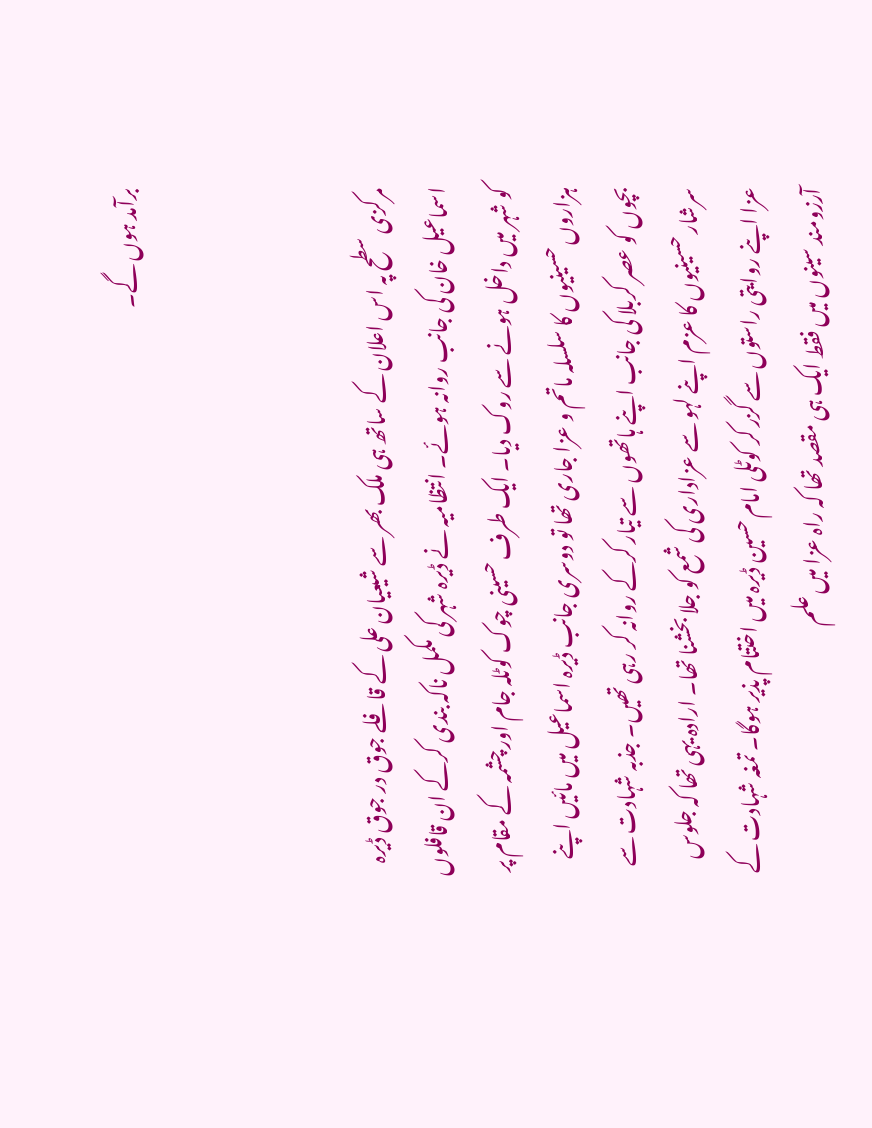برآمد ہوں گے۔



مرکزی سطح پہ اس اعلان کے ساتھ ہی ملک بھر سے شیعیان علی کے قافلے جوق در جوق ڈیرہ اسماعیل خان کی جانب روانہ ہوئے۔ انتظامیہ نے ڈیرہ شہر کی مکمل ناکہ بندی کرکے ان قافلوں کو شہر میں داخل ہونے سے روک دیا۔ ایک طرف حسینی چوک کوٹلہ جام اور چشمہ کے مقام پر ہزاروں حسینیوں کا سلسلہ ماتم و عزا جاری تھا تو دوسری جانب ڈیرہ اسماعیل میں مائیں اپنے بچوں کو عصر کربلا کی جانب اپنے ہاتھوں سے تیار کرکے روانہ کر رہی تھیں۔ جذبہ شہادت سے سرشار حسینیوں کا عزم اپنے لہو سے عزاداری کی شمع کو جلا بخشنا تھا۔ ارادہ یہی تھا کہ جلوس عزا اپنے روایتی راستوں سے گزر کر کوٹلی امام حسین ڈیرہ میں اختتام پذیر ہوگا۔ تمغہ شہادت کے آرزومند سینوں میں فقط ایک ہی مقصد تھا کہ راہ عزا میں علم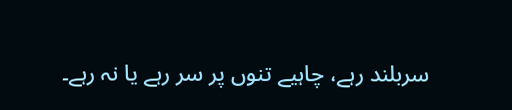سربلند رہے، چاہیے تنوں پر سر رہے یا نہ رہے۔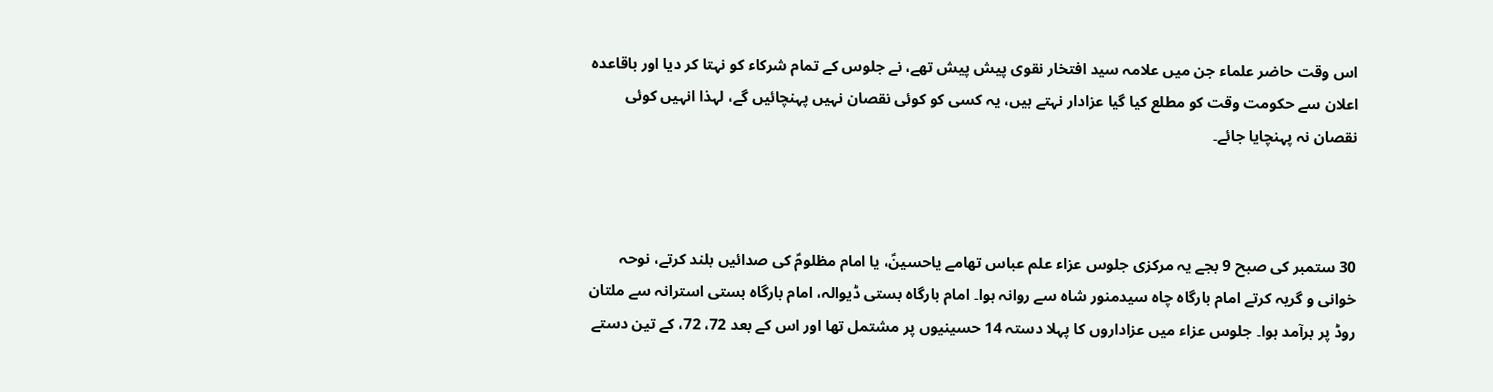اس وقت حاضر علماء جن میں علامہ سید افتخار نقوی پیش پیش تھے، نے جلوس کے تمام شرکاء کو نہتا کر دیا اور باقاعدہ اعلان سے حکومت وقت کو مطلع کیا گیا عزادار نہتے ہیں، یہ کسی کو کوئی نقصان نہیں پہنچائیں گے، لہذا انہیں کوئی نقصان نہ پہنچایا جائے۔



30 ستمبر کی صبح 9 بجے یہ مرکزی جلوس عزاء علم عباس تھامے یاحسینؑ، یا امام مظلومؑ کی صدائیں بلند کرتے، نوحہ خوانی و گریہ کرتے امام بارگاہ چاہ سیدمنور شاہ سے روانہ ہوا۔ امام بارگاہ بستی ڈیوالہ، امام بارگاہ بستی استرانہ سے ملتان روڈ پر برآمد ہوا۔ جلوس عزاء میں عزاداروں کا پہلا دستہ 14 حسینیوں پر مشتمل تھا اور اس کے بعد 72، 72، کے تین دستے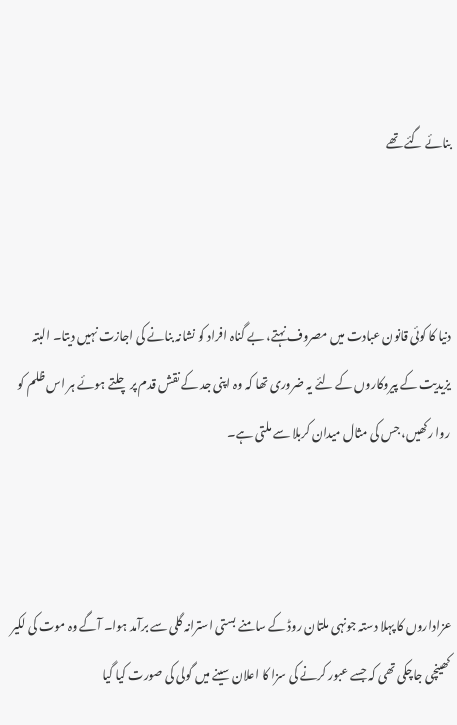بنائے گئے تھے



دنیا کا کوئی قانون عبادت میں مصروف نہتے، بے گناہ افراد کو نشانہ بنانے کی اجازت نہیں دیتا۔ البتہ یزیدیت کے پیروکاروں کے لئے یہ ضروری تھا کہ وہ اپنی جد کے نقش قدم پر چلتے ہوئے ہر اس ظلم کو روا رکھیں، جس کی مثال میدان کربلا سے ملتی ہے۔



عزاداروں کا پہلا دستہ جونہی ملتان روڈ کے سامنے بستی استرانہ گلی سے برآمد ہوا۔ آگے وہ موت کی لکیر کھینچی جاچکی تھی کہ جسے عبور کرنے کی سزا کا اعلان سینے میں گولی کی صورت کیا گیا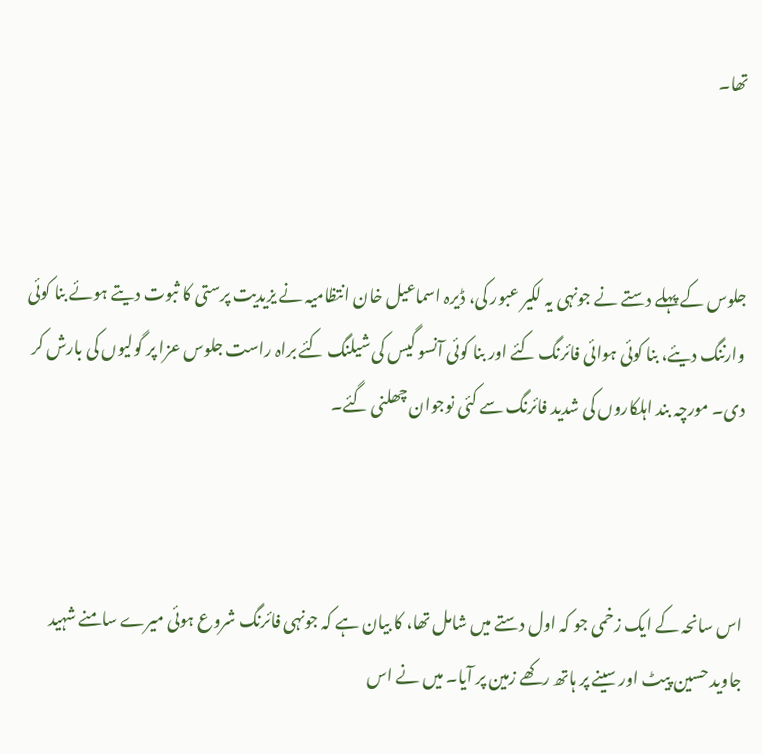تھا۔



جلوس کے پہلے دستے نے جونہی یہ لکیر عبور کی، ڈیرہ اسماعیل خان انتظامیہ نے یزیدیت پرستی کا ثبوت دیتے ہوئے بنا کوئی وارننگ دیئے، بنا کوئی ہوائی فائرنگ کئے اور بنا کوئی آنسو گیس کی شیلنگ کئے براہ راست جلوس عزا پر گولیوں کی بارش کر دی۔ مورچہ بند اہلکاروں کی شدید فائرنگ سے کئی نوجوان چھلنی گئے۔



اس سانحہ کے ایک زخمی جو کہ اول دستے میں شامل تھا، کا بیان ہے کہ جونہی فائرنگ شروع ہوئی میرے سامنے شہید جاوید حسین پیٹ اور سینے پر ہاتھ رکھے زمین پر آیا۔ میں نے اس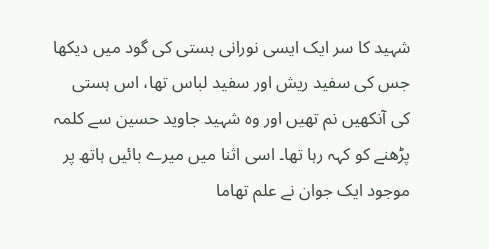شہید کا سر ایک ایسی نورانی ہستی کی گود میں دیکھا جس کی سفید ریش اور سفید لباس تھا، اس ہستی کی آنکھیں نم تھیں اور وہ شہید جاوید حسین سے کلمہ پڑھنے کو کہہ رہا تھا۔ اسی اثنا میں میرے بائیں ہاتھ پر موجود ایک جوان نے علم تھاما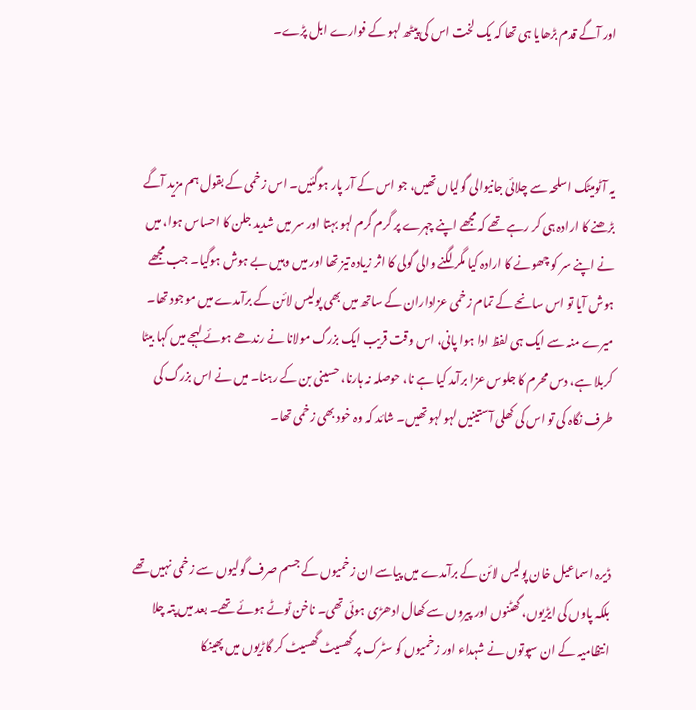اور آگے قدم بڑھایا ہی تھا کہ یک لخت اس کی پیٹھ لہو کے فوارے ابل پڑے۔



یہ آٹومیٹک اسلحہ سے چلائی جانیوالی گولیاں تھیں، جو اس کے آر پار ہوگئیں۔ اس زخمی کے بقول ہم مزید آگے بڑھنے کا ارادہ ہی کر رہے تھے کہ مجھے اپنے چہرے پر گرم گرم لہو بہتا اور سر میں شدید جلن کا احساس ہوا، میں نے اپنے سر کو چھونے کا ارادہ کیا مگر لگنے والی گولی کا اثر زیادہ تیز تھا اور میں وہیں بے ہوش ہوگیا۔ جب مجھے ہوش آیا تو اس سانحے کے تمام زخمی عزاداران کے ساتھ میں بھی پولیس لائن کے برآمدے میں موجود تھا۔ میرے منہ سے ایک ہی لفظ ادا ہوا پانی، اس وقت قریب ایک بزرگ مولانا نے رندھے ہوئے لہجے میں کہا بیٹا کربلا ہے، دس محرم کا جلوس عزا برآمد کیا ہے نا، حوصلہ نہ ہارنا، حسینی بن کے رہنا۔ میں نے اس بزرگ کی طرف نگاہ کی تو اس کی کھلی آستینیں لہو لہو تھیں۔ شائد کہ وہ خود بھی زخمی تھا۔



ڈیرہ اسماعیل خان پولیس لائن کے برآمدے میں پیاسے ان زخمیوں کے جسم صرف گولیوں سے زخمی نہیں تھے بلکہ پاوں کی ایڑیوں، گھٹنوں اور پیروں سے کھال ادھڑی ہوئی تھی۔ ناخن ٹوٹے ہوئے تھے۔ بعد میں پتہ چلا انتظامیہ کے ان سپوتوں نے شہداء اور زخمیوں کو سٹرک پر گھسیٹ گھسیٹ کر گاڑیوں میں پھینکا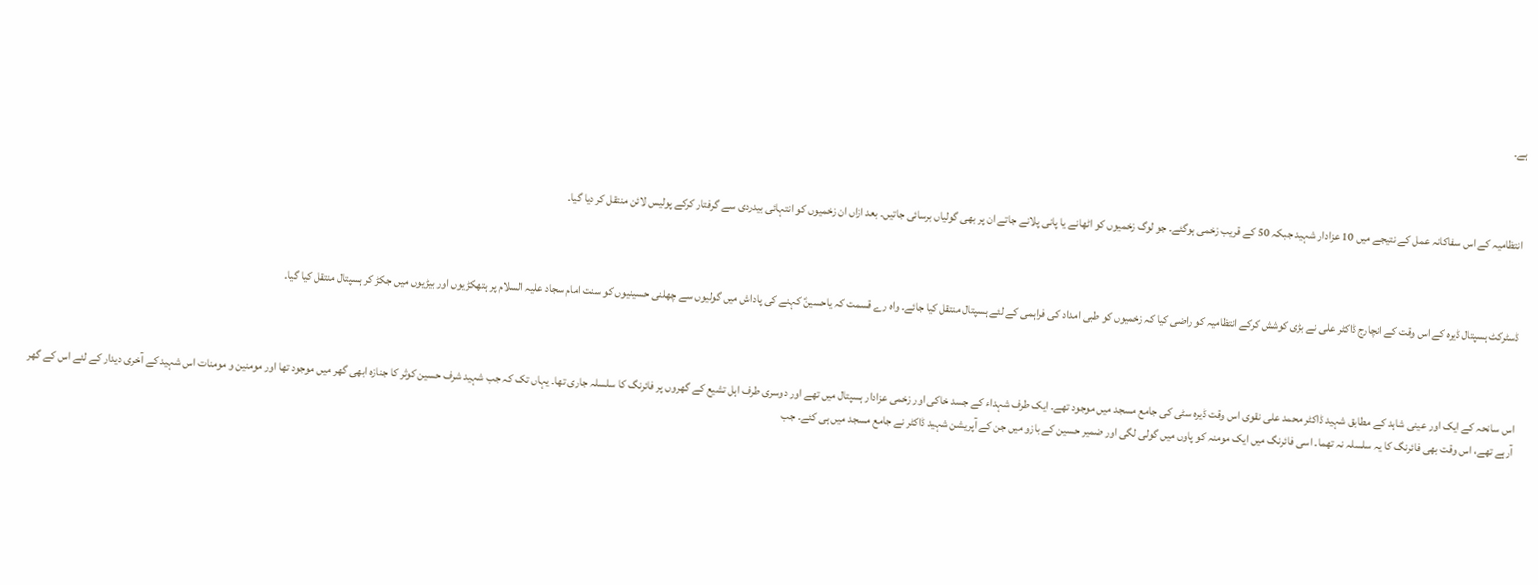ہے۔



انتظامیہ کے اس سفاکانہ عمل کے نتیجے میں 10 عزادار شہید جبکہ 50 کے قریب زخمی ہوگئے۔ جو لوگ زخمیوں کو اٹھانے یا پانی پلانے جاتے ان پر بھی گولیاں برسائی جاتیں۔ بعد ازاں ان زخمیوں کو انتہائی بیدردی سے گرفتار کرکے پولیس لائن منتقل کر دیا گیا۔



ڈسٹرکٹ ہسپتال ڈیرہ کے اس وقت کے انچارج ڈاکٹر علی نے بڑی کوشش کرکے انتظامیہ کو راضی کیا کہ زخمیوں کو طبی امداد کی فراہمی کے لئے ہسپتال منتقل کیا جائے۔ واہ رے قسمت کہ یاحسینؑ کہنے کی پاداش میں گولیوں سے چھلنی حسینیوں کو سنت امام سجاد علیہ السلام پر ہتھکڑیوں اور بیڑیوں میں جکڑ کر ہسپتال منتقل کیا گیا۔



اس سانحہ کے ایک اور عینی شاہد کے مطابق شہید ڈاکٹر محمد علی نقوی اس وقت ڈیرہ سٹی کی جامع مسجد میں موجود تھے۔ ایک طرف شہداء کے جسد خاکی اور زخمی عزادار ہسپتال میں تھے اور دوسری طرف اہل تشیع کے گھروں پر فائرنگ کا سلسلہ جاری تھا۔ یہاں تک کہ جب شہید شرف حسین کوثر کا جنازہ ابھی گھر میں موجود تھا اور مومنین و مومنات اس شہید کے آخری دیدار کے لئے اس کے گھر آرہے تھے، اس وقت بھی فائرنگ کا یہ سلسلہ نہ تھما۔ اسی فائرنگ میں ایک مومنہ کو پاوں میں گولی لگی اور ضمیر حسین کے بازو میں جن کے آپریشن شہید ڈاکٹر نے جامع مسجد میں ہی کئے۔ جب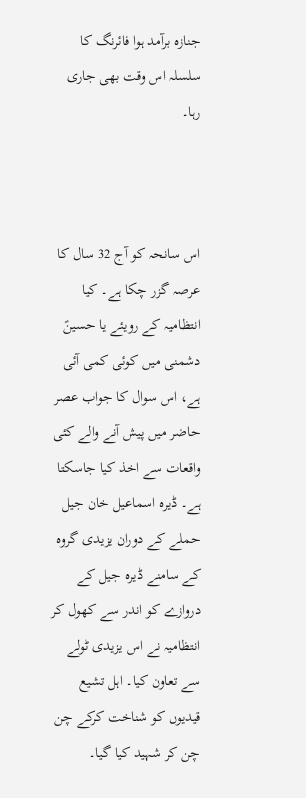جنازہ برآمد ہوا فائرنگ کا سلسلہ اس وقت بھی جاری رہا۔



اس سانحہ کو آج 32 سال کا عرصہ گزر چکا ہے۔ کیا انتظامیہ کے رویئے یا حسینؑ دشمنی میں کوئی کمی آئی ہے، اس سوال کا جواب عصر حاضر میں پیش آنے والے کئی واقعات سے اخذ کیا جاسکتا ہے۔ ڈیرہ اسماعیل خان جیل حملے کے دوران یزیدی گروہ کے سامنے ڈیرہ جیل کے دروازے کو اندر سے کھول کر انتظامیہ نے اس یزیدی ٹولے سے تعاون کیا۔ اہل تشیع قیدیوں کو شناخت کرکے چن چن کر شہید کیا گیا۔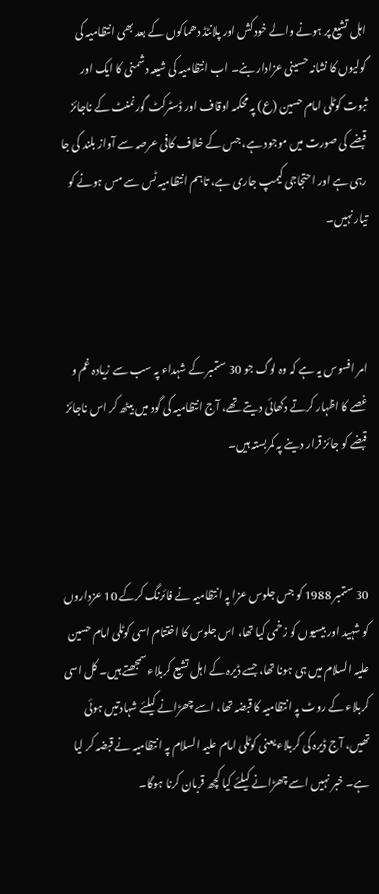اہل تشیع پر ہونے والے خودکش اور پلانٹڈ دھماکوں کے بعد بھی انتظامیہ کی گولیوں کا نشانہ حسینی عزادار بنے۔ اب انتظامیہ کی شیعہ دشمنی کا ایک اور ثبوت کوٹلی امام حسین (ع) پہ محکمہ اوقاف اور ڈسٹرکٹ گورنمنٹ کے ناجائز قبضے کی صورت میں موجود ہے، جس کے خلاف کافی عرصہ سے آواز بلند کی جا رہی ہے اور احتجاجی کیمپ جاری ہے، تاہم انتظامیہ ٹس سے مس ہونے کو تیار نہیں۔



امر افسوس یہ ہے کہ وہ لوگ جو 30 ستمبر کے شہداء پہ سب سے زیادہ غم و غصے کا اظہار کرتے دکھائی دیتے تھے، آج انتظامیہ کی گود میں بیٹھ کر اس ناجائز قبضے کو جائز قرار دینے پہ کمربستہ ہیں۔



30 ستمبر 1988 کو جس جلوس عزا پہ انتظامیہ نے فائرنگ کرکے 10 عزداروں کو شہید اور بیسیوں کو زخمی کیا تھا، اس جلوس کا اختتام اسی کوٹلی امام حسین علیہ السلام میں ہی ہونا تھا، جسے ڈیرہ کے اہل تشیع کربلاء سمجھتے ہیں۔ کل اسی کربلاء کے روٹ پہ انتظامیہ کا قبضہ تھا، اسے چھڑانے کیلئے شہادتیں ہوئی تھیں، آج ڈیرہ کی کربلاء یعنی کوٹلی امام علیہ السلام پہ انتظامیہ نے قبضہ کر لیا ہے۔ خبر نہیں اسے چھڑانے کیلئے کیا کچھ قربان کرنا ہوگا۔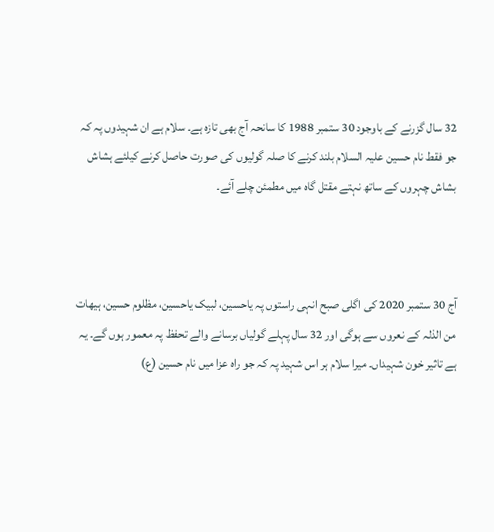32 سال گزرنے کے باوجود 30 ستمبر 1988 کا سانحہ آج بھی تازہ ہے۔ سلام ہے ان شہیدوں پہ کہ جو فقط نام حسین علیہ السلام بلند کرنے کا صلہ گولیوں کی صورت حاصل کرنے کیلئے ہشاش بشاش چہروں کے ساتھ نہتے مقتل گاہ میں مطمئن چلے آئے۔



آج 30 ستمبر 2020 کی اگلی صبح انہی راستوں پہ یاحسین، لبیک یاحسین، مظلوم حسین، ہیھات من الذلہ کے نعروں سے ہوگی اور 32 سال پہلے گولیاں برسانے والے تحفظ پہ معمور ہوں گے۔ یہ ہے تاثیر خون شہیداں۔ میرا سلام ہر اس شہید پہ کہ جو راہ عزا میں نام حسین (ع)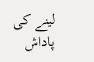لینے کی پاداش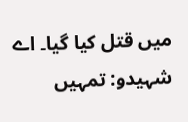میں قتل کیا گیا۔ اے شہیدو: تمہیں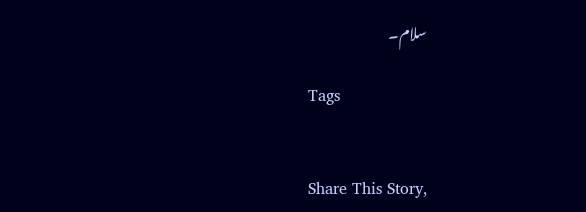سلام۔

Tags


Share This Story,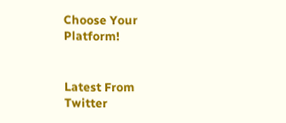Choose Your Platform!


Latest From Twitter